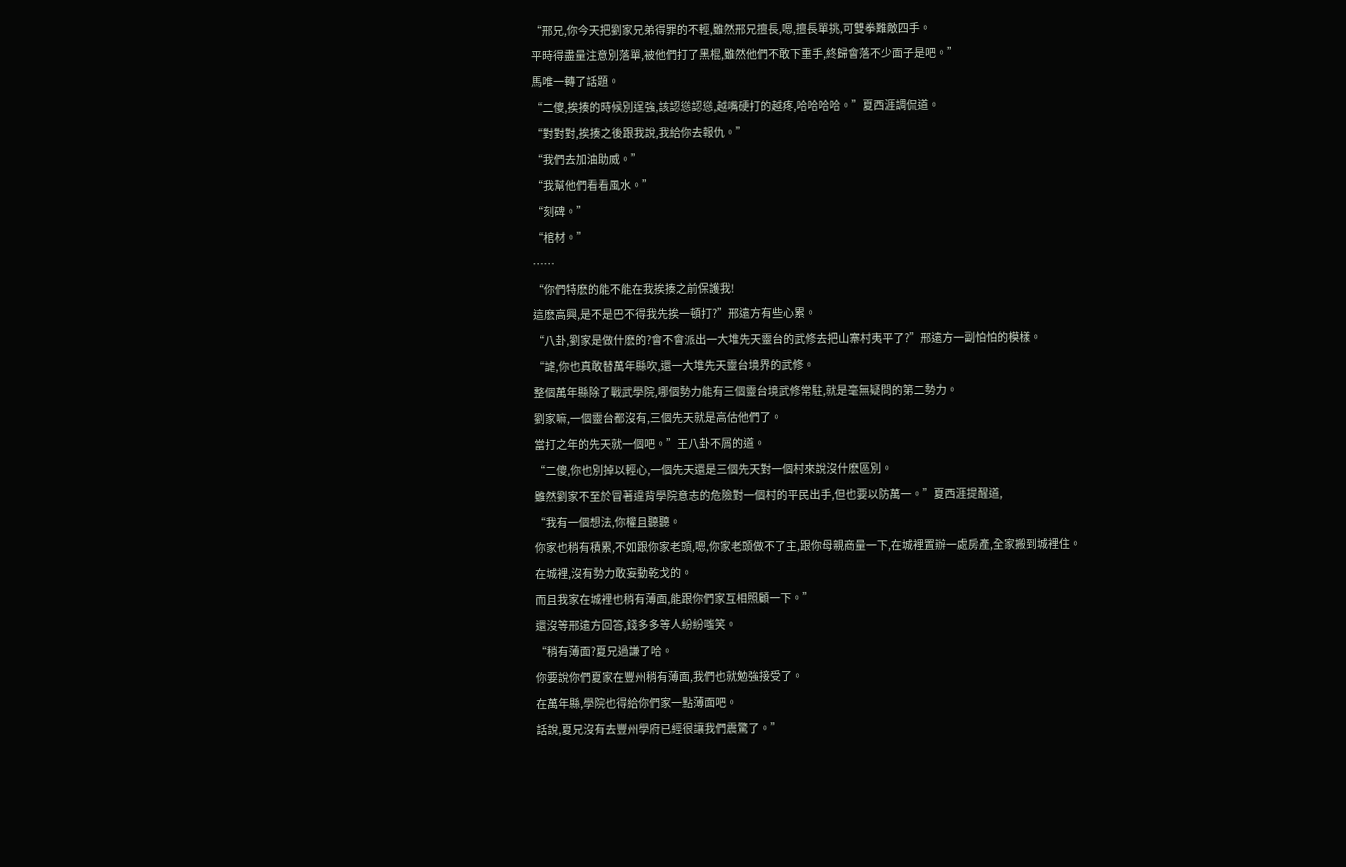“邢兄,你今天把劉家兄弟得罪的不輕,雖然邢兄擅長,嗯,擅長單挑,可雙拳難敵四手。
平時得盡量注意別落單,被他們打了黑棍,雖然他們不敢下重手,終歸會落不少面子是吧。”
馬唯一轉了話題。
“二傻,挨揍的時候別逞強,該認慫認慫,越嘴硬打的越疼,哈哈哈哈。”夏西涯調侃道。
“對對對,挨揍之後跟我說,我給你去報仇。”
“我們去加油助威。”
“我幫他們看看風水。”
“刻碑。”
“棺材。”
……
“你們特麽的能不能在我挨揍之前保護我!
這麽高興,是不是巴不得我先挨一頓打?”邢遠方有些心累。
“八卦,劉家是做什麽的?會不會派出一大堆先天靈台的武修去把山寨村夷平了?”邢遠方一副怕怕的模樣。
“謔,你也真敢替萬年縣吹,還一大堆先天靈台境界的武修。
整個萬年縣除了戰武學院,哪個勢力能有三個靈台境武修常駐,就是毫無疑問的第二勢力。
劉家嘛,一個靈台都沒有,三個先天就是高估他們了。
當打之年的先天就一個吧。”王八卦不屑的道。
“二傻,你也別掉以輕心,一個先天還是三個先天對一個村來說沒什麽區別。
雖然劉家不至於冒著違背學院意志的危險對一個村的平民出手,但也要以防萬一。”夏西涯提醒道,
“我有一個想法,你權且聽聽。
你家也稍有積累,不如跟你家老頭,嗯,你家老頭做不了主,跟你母親商量一下,在城裡置辦一處房產,全家搬到城裡住。
在城裡,沒有勢力敢妄動乾戈的。
而且我家在城裡也稍有薄面,能跟你們家互相照顧一下。”
還沒等邢遠方回答,錢多多等人紛紛嗤笑。
“稍有薄面?夏兄過謙了哈。
你要說你們夏家在豐州稍有薄面,我們也就勉強接受了。
在萬年縣,學院也得給你們家一點薄面吧。
話說,夏兄沒有去豐州學府已經很讓我們震驚了。”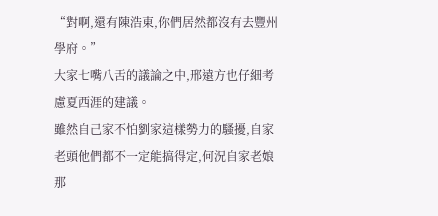“對啊,還有陳浩東,你們居然都沒有去豐州學府。”
大家七嘴八舌的議論之中,邢遠方也仔細考慮夏西涯的建議。
雖然自己家不怕劉家這樣勢力的騷擾,自家老頭他們都不一定能搞得定,何況自家老娘那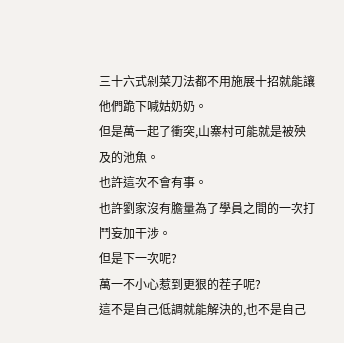三十六式剁菜刀法都不用施展十招就能讓他們跪下喊姑奶奶。
但是萬一起了衝突,山寨村可能就是被殃及的池魚。
也許這次不會有事。
也許劉家沒有膽量為了學員之間的一次打鬥妄加干涉。
但是下一次呢?
萬一不小心惹到更狠的茬子呢?
這不是自己低調就能解決的,也不是自己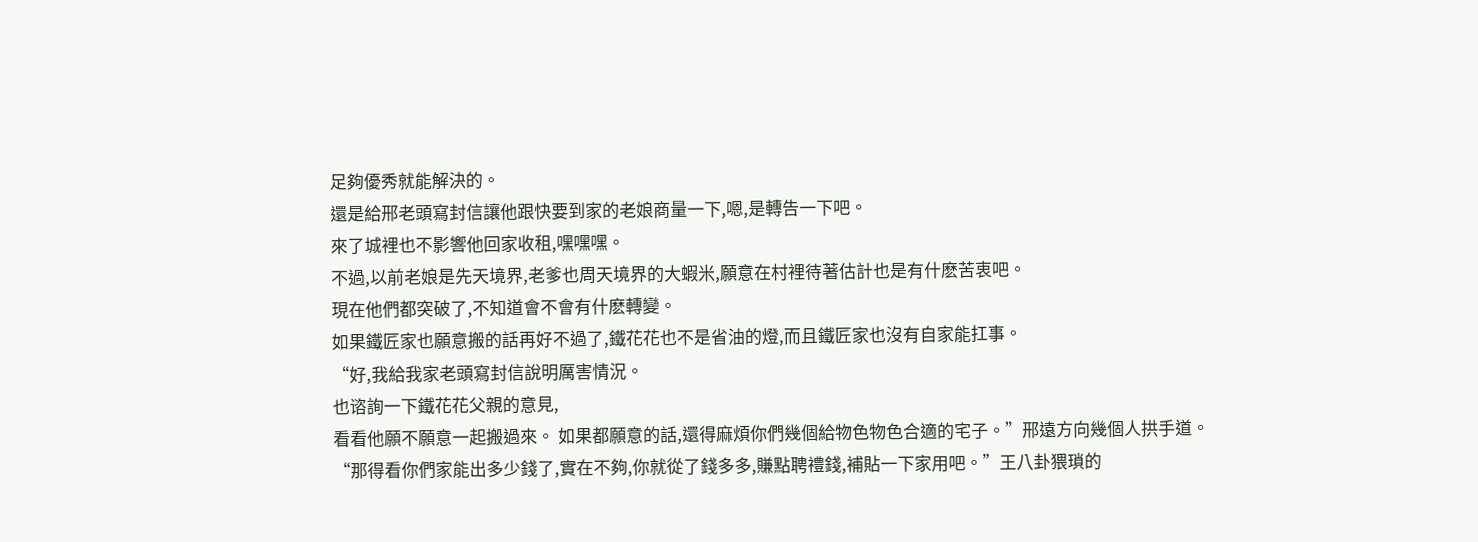足夠優秀就能解決的。
還是給邢老頭寫封信讓他跟快要到家的老娘商量一下,嗯,是轉告一下吧。
來了城裡也不影響他回家收租,嘿嘿嘿。
不過,以前老娘是先天境界,老爹也周天境界的大蝦米,願意在村裡待著估計也是有什麽苦衷吧。
現在他們都突破了,不知道會不會有什麽轉變。
如果鐵匠家也願意搬的話再好不過了,鐵花花也不是省油的燈,而且鐵匠家也沒有自家能扛事。
“好,我給我家老頭寫封信說明厲害情況。
也谘詢一下鐵花花父親的意見,
看看他願不願意一起搬過來。 如果都願意的話,還得麻煩你們幾個給物色物色合適的宅子。”邢遠方向幾個人拱手道。
“那得看你們家能出多少錢了,實在不夠,你就從了錢多多,賺點聘禮錢,補貼一下家用吧。”王八卦猥瑣的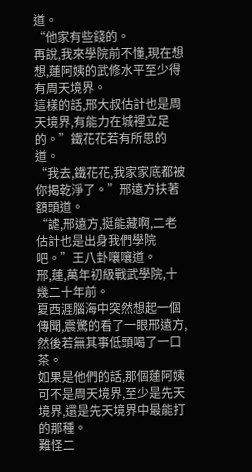道。
“他家有些錢的。
再說,我來學院前不懂,現在想想,蓮阿姨的武修水平至少得有周天境界。
這樣的話,邢大叔估計也是周天境界,有能力在城裡立足的。”鐵花花若有所思的道。
“我去,鐵花花,我家家底都被你揭乾淨了。”邢遠方扶著額頭道。
“謔,邢遠方,挺能藏啊,二老估計也是出身我們學院吧。”王八卦嚷嚷道。
邢,蓮,萬年初級戰武學院,十幾二十年前。
夏西涯腦海中突然想起一個傳聞,震驚的看了一眼邢遠方,然後若無其事低頭喝了一口茶。
如果是他們的話,那個蓮阿姨可不是周天境界,至少是先天境界,還是先天境界中最能打的那種。
難怪二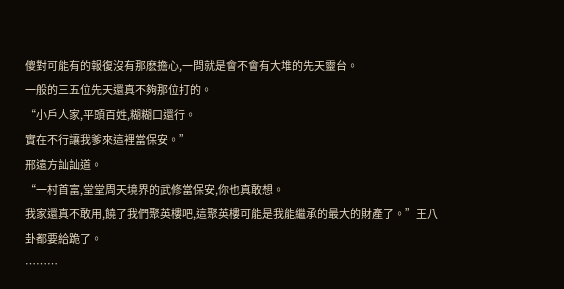傻對可能有的報復沒有那麽擔心,一問就是會不會有大堆的先天靈台。
一般的三五位先天還真不夠那位打的。
“小戶人家,平頭百姓,糊糊口還行。
實在不行讓我爹來這裡當保安。”
邢遠方訕訕道。
“一村首富,堂堂周天境界的武修當保安,你也真敢想。
我家還真不敢用,饒了我們聚英樓吧,這聚英樓可能是我能繼承的最大的財產了。”王八卦都要給跪了。
………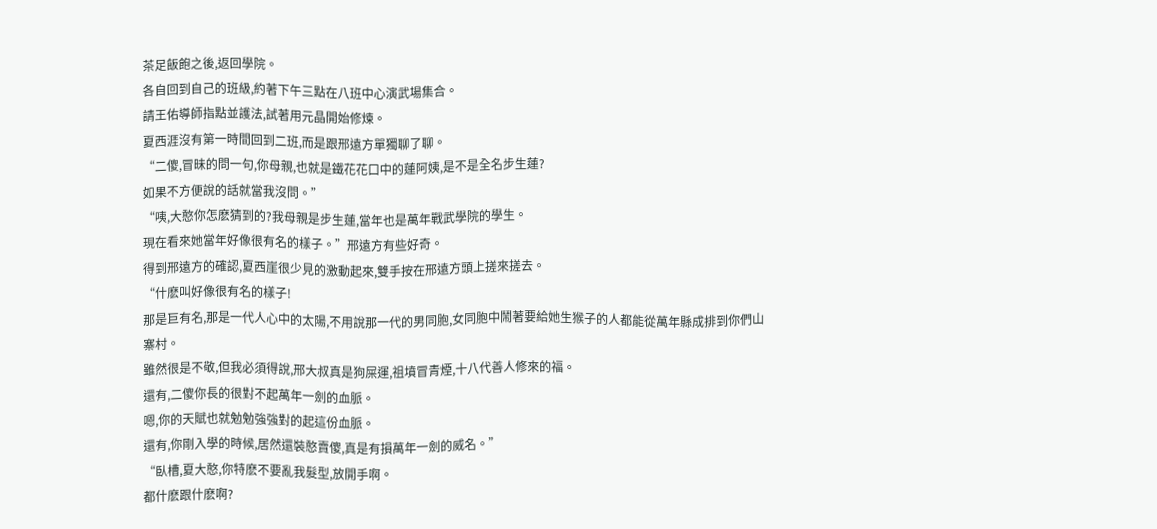茶足飯飽之後,返回學院。
各自回到自己的班級,約著下午三點在八班中心演武場集合。
請王佑導師指點並護法,試著用元晶開始修煉。
夏西涯沒有第一時間回到二班,而是跟邢遠方單獨聊了聊。
“二傻,冒昧的問一句,你母親,也就是鐵花花口中的蓮阿姨,是不是全名步生蓮?
如果不方便說的話就當我沒問。”
“咦,大憨你怎麽猜到的?我母親是步生蓮,當年也是萬年戰武學院的學生。
現在看來她當年好像很有名的樣子。”邢遠方有些好奇。
得到邢遠方的確認,夏西崖很少見的激動起來,雙手按在邢遠方頭上搓來搓去。
“什麽叫好像很有名的樣子!
那是巨有名,那是一代人心中的太陽,不用說那一代的男同胞,女同胞中鬧著要給她生猴子的人都能從萬年縣成排到你們山寨村。
雖然很是不敬,但我必須得說,邢大叔真是狗屎運,祖墳冒青煙,十八代善人修來的福。
還有,二傻你長的很對不起萬年一劍的血脈。
嗯,你的天賦也就勉勉強強對的起這份血脈。
還有,你剛入學的時候,居然還裝憨賣傻,真是有損萬年一劍的威名。”
“臥槽,夏大憨,你特麽不要亂我髮型,放開手啊。
都什麽跟什麽啊?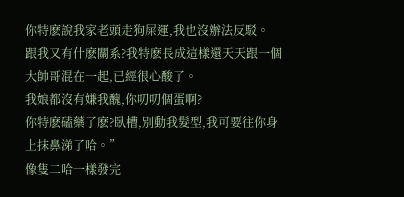你特麽說我家老頭走狗屎運,我也沒辦法反駁。
跟我又有什麽關系?我特麽長成這樣還天天跟一個大帥哥混在一起,已經很心酸了。
我娘都沒有嫌我醜,你叨叨個蛋啊?
你特麽磕藥了麽?臥槽,別動我髮型,我可要往你身上抹鼻涕了哈。”
像隻二哈一樣發完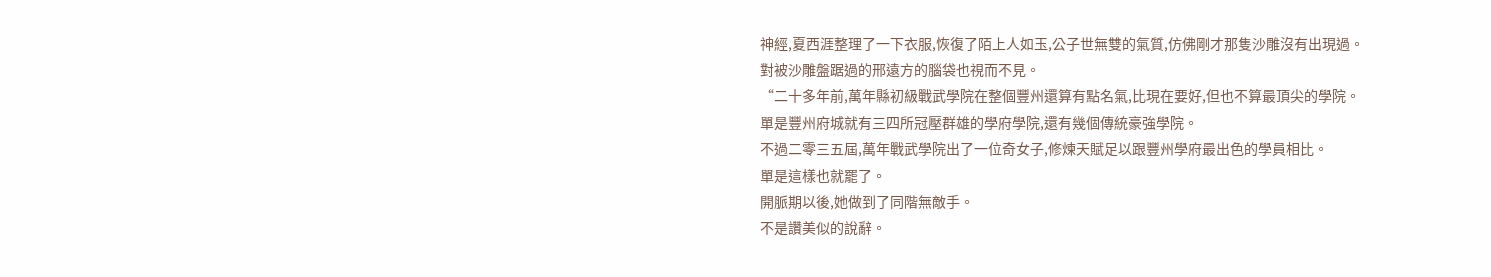神經,夏西涯整理了一下衣服,恢復了陌上人如玉,公子世無雙的氣質,仿佛剛才那隻沙雕沒有出現過。
對被沙雕盤踞過的邢遠方的腦袋也視而不見。
“二十多年前,萬年縣初級戰武學院在整個豐州還算有點名氣,比現在要好,但也不算最頂尖的學院。
單是豐州府城就有三四所冠壓群雄的學府學院,還有幾個傳統豪強學院。
不過二零三五屆,萬年戰武學院出了一位奇女子,修煉天賦足以跟豐州學府最出色的學員相比。
單是這樣也就罷了。
開脈期以後,她做到了同階無敵手。
不是讚美似的說辭。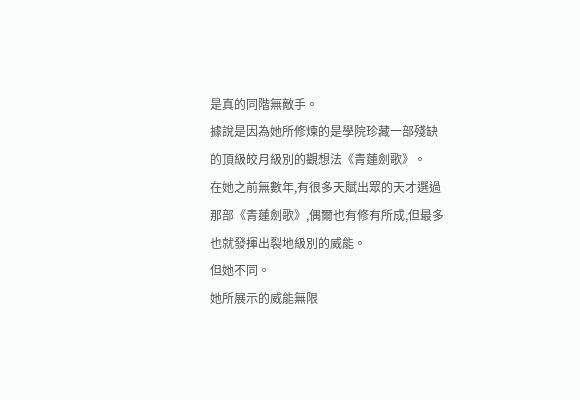是真的同階無敵手。
據說是因為她所修煉的是學院珍藏一部殘缺的頂級皎月級別的觀想法《青蓮劍歌》。
在她之前無數年,有很多天賦出眾的天才選過那部《青蓮劍歌》,偶爾也有修有所成,但最多也就發揮出裂地級別的威能。
但她不同。
她所展示的威能無限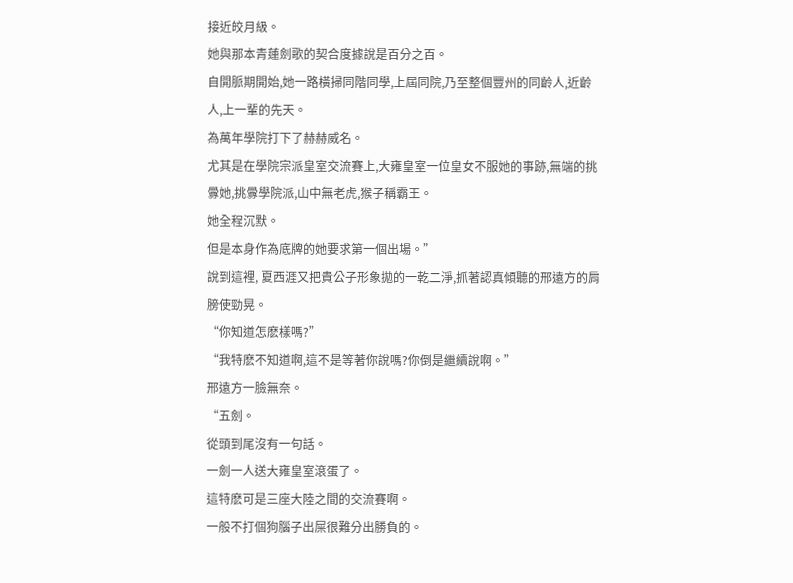接近皎月級。
她與那本青蓮劍歌的契合度據說是百分之百。
自開脈期開始,她一路橫掃同階同學,上屆同院,乃至整個豐州的同齡人,近齡人,上一輩的先天。
為萬年學院打下了赫赫威名。
尤其是在學院宗派皇室交流賽上,大雍皇室一位皇女不服她的事跡,無端的挑釁她,挑釁學院派,山中無老虎,猴子稱霸王。
她全程沉默。
但是本身作為底牌的她要求第一個出場。”
說到這裡, 夏西涯又把貴公子形象拋的一乾二淨,抓著認真傾聽的邢遠方的肩膀使勁晃。
“你知道怎麽樣嗎?”
“我特麽不知道啊,這不是等著你說嗎?你倒是繼續說啊。”
邢遠方一臉無奈。
“五劍。
從頭到尾沒有一句話。
一劍一人送大雍皇室滾蛋了。
這特麽可是三座大陸之間的交流賽啊。
一般不打個狗腦子出屎很難分出勝負的。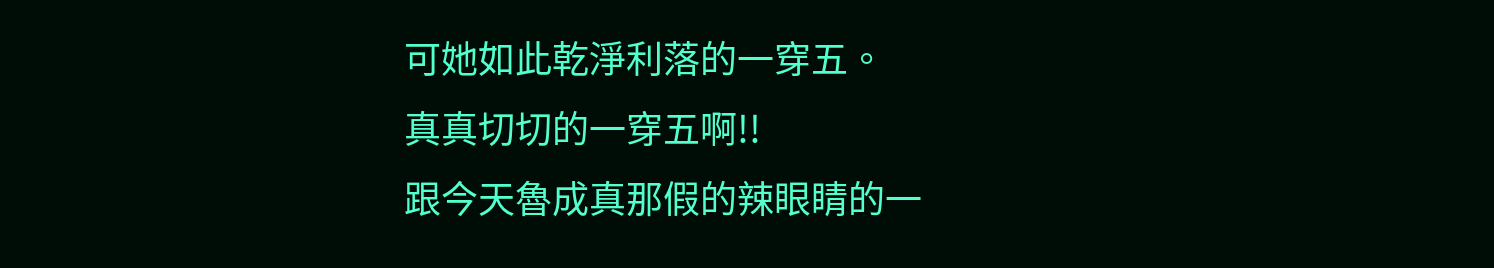可她如此乾淨利落的一穿五。
真真切切的一穿五啊!!
跟今天魯成真那假的辣眼睛的一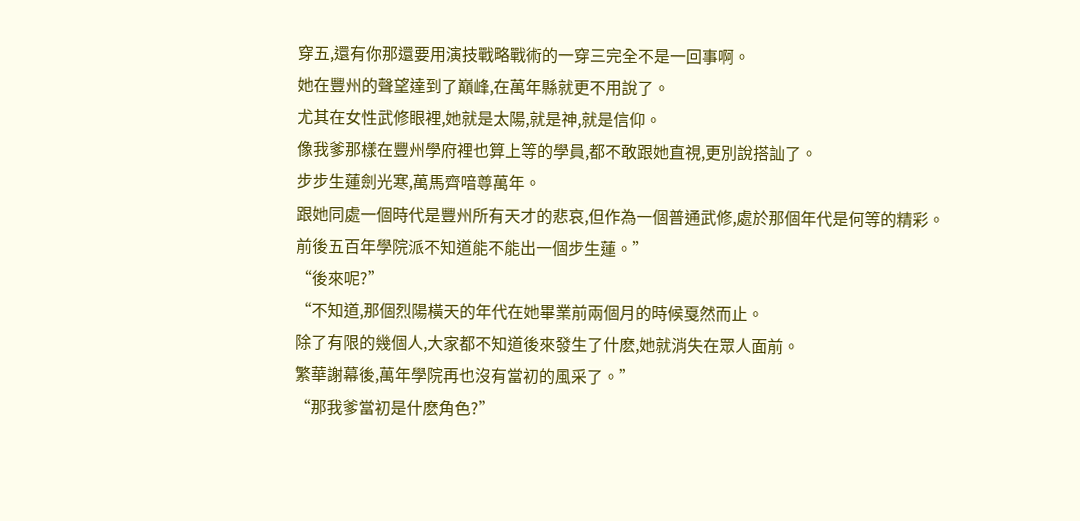穿五,還有你那還要用演技戰略戰術的一穿三完全不是一回事啊。
她在豐州的聲望達到了巔峰,在萬年縣就更不用說了。
尤其在女性武修眼裡,她就是太陽,就是神,就是信仰。
像我爹那樣在豐州學府裡也算上等的學員,都不敢跟她直視,更別說搭訕了。
步步生蓮劍光寒,萬馬齊喑尊萬年。
跟她同處一個時代是豐州所有天才的悲哀,但作為一個普通武修,處於那個年代是何等的精彩。
前後五百年學院派不知道能不能出一個步生蓮。”
“後來呢?”
“不知道,那個烈陽橫天的年代在她畢業前兩個月的時候戛然而止。
除了有限的幾個人,大家都不知道後來發生了什麽,她就消失在眾人面前。
繁華謝幕後,萬年學院再也沒有當初的風采了。”
“那我爹當初是什麽角色?”